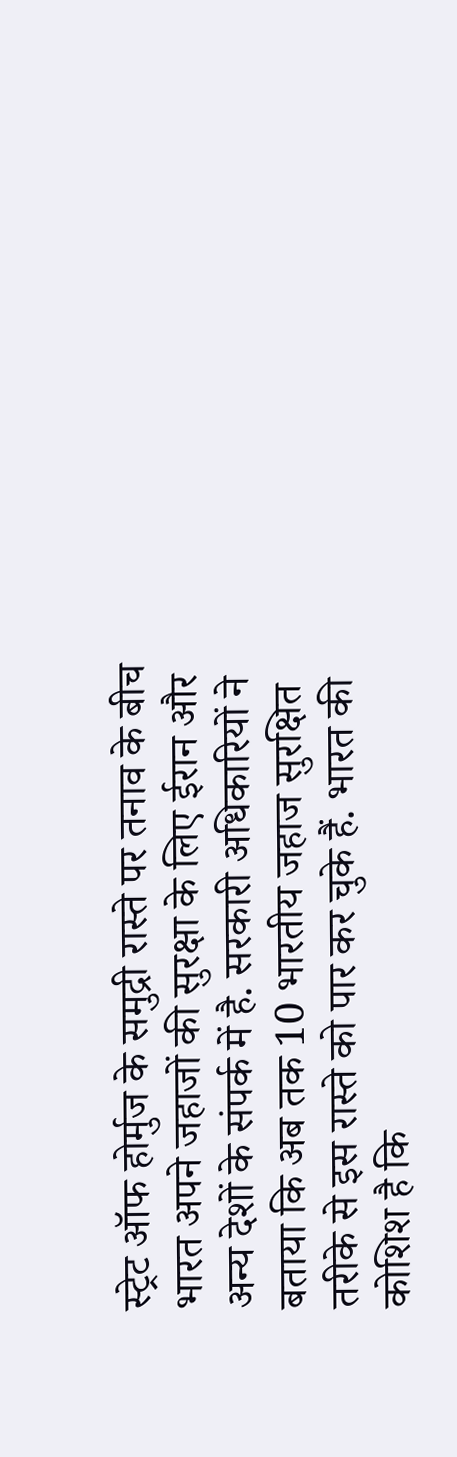स्ट्रेट ऑफ होर्मुज के समुद्री रास्ते पर तनाव के बीच भारत अपने जहाजों की सुरक्षा के लिए ईरान और अन्य देशों के संपर्क में है. सरकारी अधिकारियों ने बताया कि अब तक 10 भारतीय जहाज सुरक्षित तरीके से इस रास्ते को पार कर चुके हैं. भारत की कोशिश है कि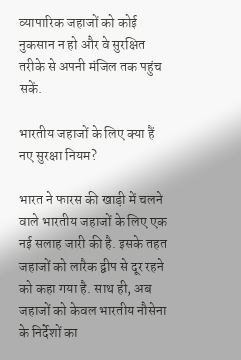व्यापारिक जहाजों को कोई नुकसान न हो और वे सुरक्षित तरीके से अपनी मंजिल तक पहुंच सकें.

भारतीय जहाजों के लिए क्या हैं नए सुरक्षा नियम?

भारत ने फारस की खाड़ी में चलने वाले भारतीय जहाजों के लिए एक नई सलाह जारी की है. इसके तहत जहाजों को लारैक द्वीप से दूर रहने को कहा गया है. साथ ही, अब जहाजों को केवल भारतीय नौसेना के निर्देशों का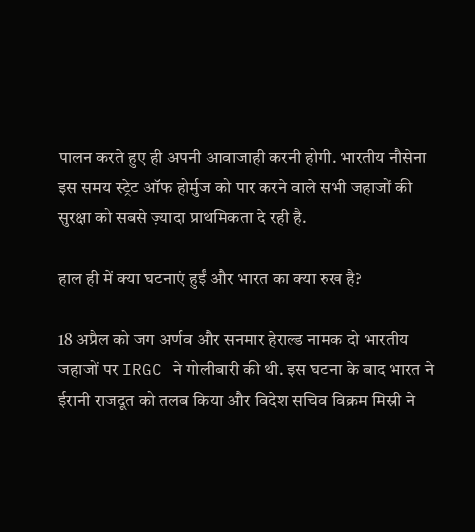पालन करते हुए ही अपनी आवाजाही करनी होगी. भारतीय नौसेना इस समय स्ट्रेट ऑफ होर्मुज को पार करने वाले सभी जहाजों की सुरक्षा को सबसे ज़्यादा प्राथमिकता दे रही है.

हाल ही में क्या घटनाएं हुईं और भारत का क्या रुख है?

18 अप्रैल को जग अर्णव और सनमार हेराल्ड नामक दो भारतीय जहाजों पर IRGC ने गोलीबारी की थी. इस घटना के बाद भारत ने ईरानी राजदूत को तलब किया और विदेश सचिव विक्रम मिस्री ने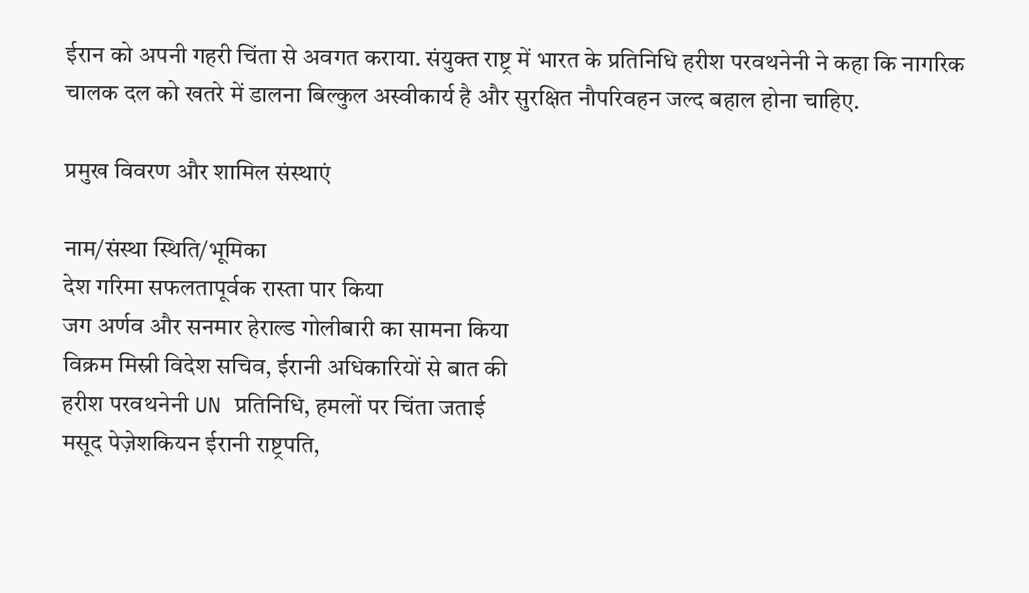ईरान को अपनी गहरी चिंता से अवगत कराया. संयुक्त राष्ट्र में भारत के प्रतिनिधि हरीश परवथनेनी ने कहा कि नागरिक चालक दल को खतरे में डालना बिल्कुल अस्वीकार्य है और सुरक्षित नौपरिवहन जल्द बहाल होना चाहिए.

प्रमुख विवरण और शामिल संस्थाएं

नाम/संस्था स्थिति/भूमिका
देश गरिमा सफलतापूर्वक रास्ता पार किया
जग अर्णव और सनमार हेराल्ड गोलीबारी का सामना किया
विक्रम मिस्री विदेश सचिव, ईरानी अधिकारियों से बात की
हरीश परवथनेनी UN प्रतिनिधि, हमलों पर चिंता जताई
मसूद पेज़ेशकियन ईरानी राष्ट्रपति,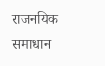राजनयिक समाधान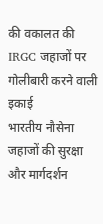की वकालत की
IRGC जहाजों पर गोलीबारी करने वाली इकाई
भारतीय नौसेना जहाजों की सुरक्षा और मार्गदर्शन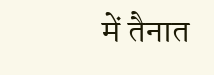में तैनात